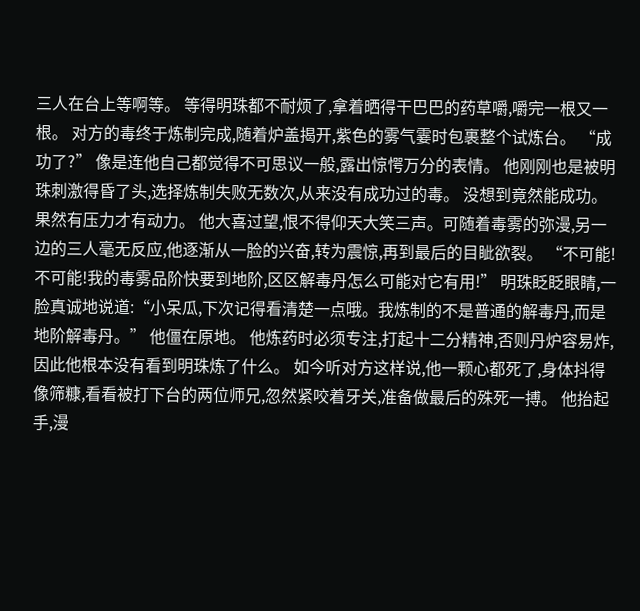三人在台上等啊等。 等得明珠都不耐烦了,拿着晒得干巴巴的药草嚼,嚼完一根又一根。 对方的毒终于炼制完成,随着炉盖揭开,紫色的雾气霎时包裹整个试炼台。 “成功了?” 像是连他自己都觉得不可思议一般,露出惊愕万分的表情。 他刚刚也是被明珠刺激得昏了头,选择炼制失败无数次,从来没有成功过的毒。 没想到竟然能成功。 果然有压力才有动力。 他大喜过望,恨不得仰天大笑三声。可随着毒雾的弥漫,另一边的三人毫无反应,他逐渐从一脸的兴奋,转为震惊,再到最后的目眦欲裂。 “不可能!不可能!我的毒雾品阶快要到地阶,区区解毒丹怎么可能对它有用!” 明珠眨眨眼睛,一脸真诚地说道:“小呆瓜,下次记得看清楚一点哦。我炼制的不是普通的解毒丹,而是地阶解毒丹。” 他僵在原地。 他炼药时必须专注,打起十二分精神,否则丹炉容易炸,因此他根本没有看到明珠炼了什么。 如今听对方这样说,他一颗心都死了,身体抖得像筛糠,看看被打下台的两位师兄,忽然紧咬着牙关,准备做最后的殊死一搏。 他抬起手,漫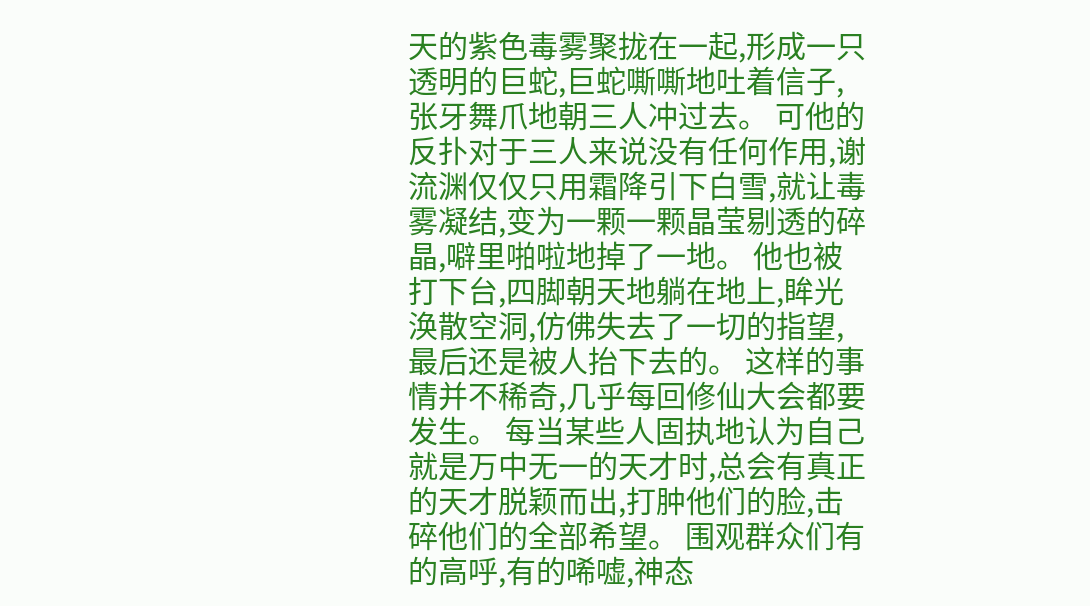天的紫色毒雾聚拢在一起,形成一只透明的巨蛇,巨蛇嘶嘶地吐着信子,张牙舞爪地朝三人冲过去。 可他的反扑对于三人来说没有任何作用,谢流渊仅仅只用霜降引下白雪,就让毒雾凝结,变为一颗一颗晶莹剔透的碎晶,噼里啪啦地掉了一地。 他也被打下台,四脚朝天地躺在地上,眸光涣散空洞,仿佛失去了一切的指望,最后还是被人抬下去的。 这样的事情并不稀奇,几乎每回修仙大会都要发生。 每当某些人固执地认为自己就是万中无一的天才时,总会有真正的天才脱颖而出,打肿他们的脸,击碎他们的全部希望。 围观群众们有的高呼,有的唏嘘,神态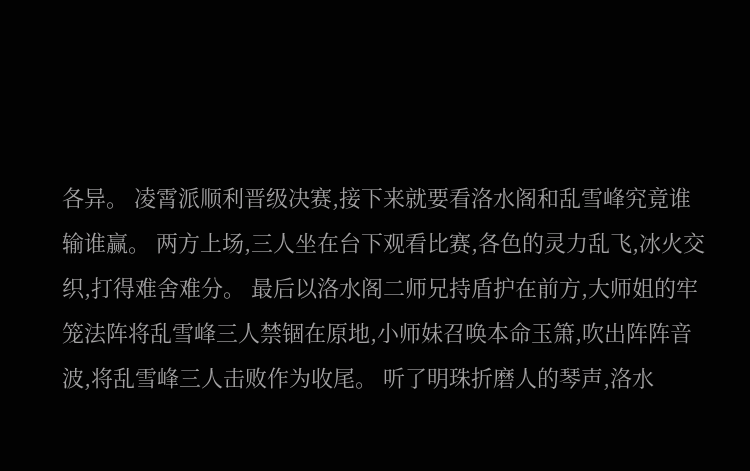各异。 凌霄派顺利晋级决赛,接下来就要看洛水阁和乱雪峰究竟谁输谁赢。 两方上场,三人坐在台下观看比赛,各色的灵力乱飞,冰火交织,打得难舍难分。 最后以洛水阁二师兄持盾护在前方,大师姐的牢笼法阵将乱雪峰三人禁锢在原地,小师妹召唤本命玉箫,吹出阵阵音波,将乱雪峰三人击败作为收尾。 听了明珠折磨人的琴声,洛水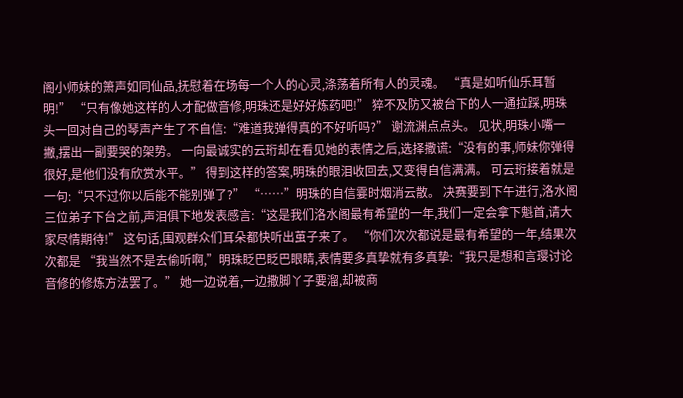阁小师妹的箫声如同仙品,抚慰着在场每一个人的心灵,涤荡着所有人的灵魂。 “真是如听仙乐耳暂明!” “只有像她这样的人才配做音修,明珠还是好好炼药吧!” 猝不及防又被台下的人一通拉踩,明珠头一回对自己的琴声产生了不自信:“难道我弹得真的不好听吗?” 谢流渊点点头。 见状,明珠小嘴一撇,摆出一副要哭的架势。 一向最诚实的云珩却在看见她的表情之后,选择撒谎:“没有的事,师妹你弹得很好,是他们没有欣赏水平。” 得到这样的答案,明珠的眼泪收回去,又变得自信满满。 可云珩接着就是一句:“只不过你以后能不能别弹了?” “……”明珠的自信霎时烟消云散。 决赛要到下午进行,洛水阁三位弟子下台之前,声泪俱下地发表感言:“这是我们洛水阁最有希望的一年,我们一定会拿下魁首,请大家尽情期待!” 这句话,围观群众们耳朵都快听出茧子来了。 “你们次次都说是最有希望的一年,结果次次都是 “我当然不是去偷听啊,”明珠眨巴眨巴眼睛,表情要多真挚就有多真挚:“我只是想和言璎讨论音修的修炼方法罢了。” 她一边说着,一边撒脚丫子要溜,却被商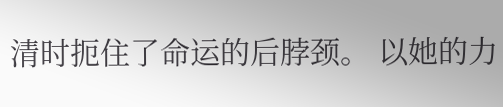清时扼住了命运的后脖颈。 以她的力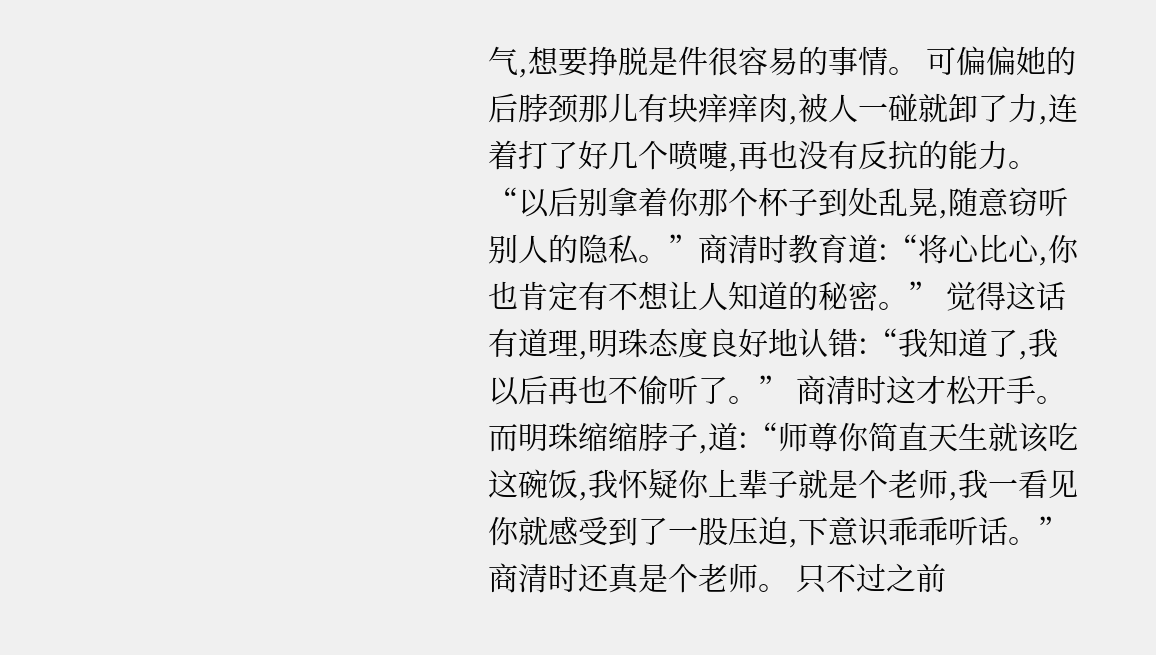气,想要挣脱是件很容易的事情。 可偏偏她的后脖颈那儿有块痒痒肉,被人一碰就卸了力,连着打了好几个喷嚏,再也没有反抗的能力。 “以后别拿着你那个杯子到处乱晃,随意窃听别人的隐私。”商清时教育道:“将心比心,你也肯定有不想让人知道的秘密。” 觉得这话有道理,明珠态度良好地认错:“我知道了,我以后再也不偷听了。” 商清时这才松开手。 而明珠缩缩脖子,道:“师尊你简直天生就该吃这碗饭,我怀疑你上辈子就是个老师,我一看见你就感受到了一股压迫,下意识乖乖听话。” 商清时还真是个老师。 只不过之前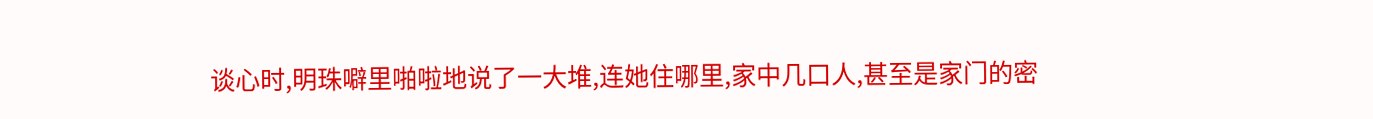谈心时,明珠噼里啪啦地说了一大堆,连她住哪里,家中几口人,甚至是家门的密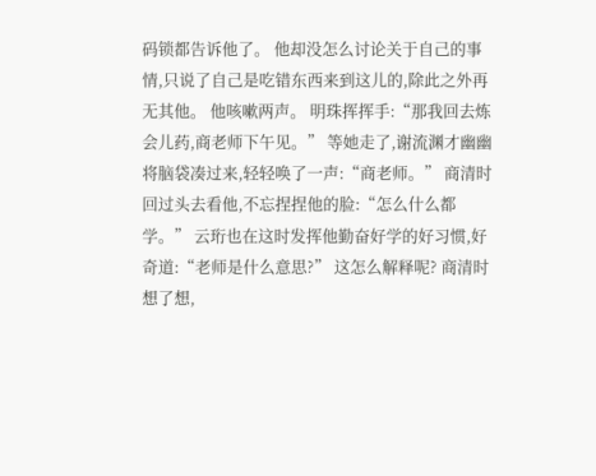码锁都告诉他了。 他却没怎么讨论关于自己的事情,只说了自己是吃错东西来到这儿的,除此之外再无其他。 他咳嗽两声。 明珠挥挥手:“那我回去炼会儿药,商老师下午见。” 等她走了,谢流渊才幽幽将脑袋凑过来,轻轻唤了一声:“商老师。” 商清时回过头去看他,不忘捏捏他的脸:“怎么什么都学。” 云珩也在这时发挥他勤奋好学的好习惯,好奇道:“老师是什么意思?” 这怎么解释呢? 商清时想了想,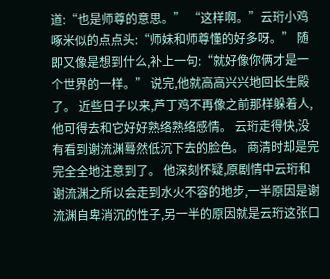道:“也是师尊的意思。” “这样啊。”云珩小鸡啄米似的点点头:“师妹和师尊懂的好多呀。” 随即又像是想到什么,补上一句:“就好像你俩才是一个世界的一样。” 说完,他就高高兴兴地回长生殿了。 近些日子以来,芦丁鸡不再像之前那样躲着人,他可得去和它好好熟络熟络感情。 云珩走得快,没有看到谢流渊蓦然低沉下去的脸色。 商清时却是完完全全地注意到了。 他深刻怀疑,原剧情中云珩和谢流渊之所以会走到水火不容的地步,一半原因是谢流渊自卑消沉的性子,另一半的原因就是云珩这张口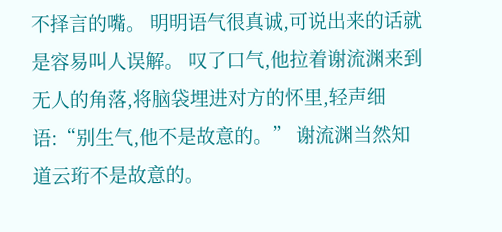不择言的嘴。 明明语气很真诚,可说出来的话就是容易叫人误解。 叹了口气,他拉着谢流渊来到无人的角落,将脑袋埋进对方的怀里,轻声细语:“别生气,他不是故意的。” 谢流渊当然知道云珩不是故意的。